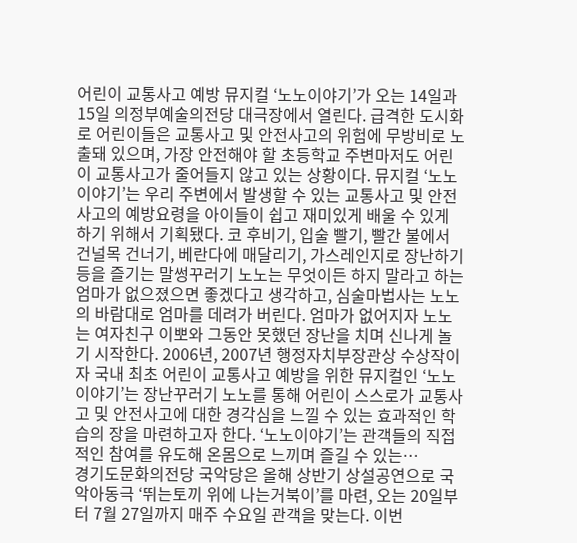어린이 교통사고 예방 뮤지컬 ‘노노이야기’가 오는 14일과 15일 의정부예술의전당 대극장에서 열린다. 급격한 도시화로 어린이들은 교통사고 및 안전사고의 위험에 무방비로 노출돼 있으며, 가장 안전해야 할 초등학교 주변마저도 어린이 교통사고가 줄어들지 않고 있는 상황이다. 뮤지컬 ‘노노이야기’는 우리 주변에서 발생할 수 있는 교통사고 및 안전사고의 예방요령을 아이들이 쉽고 재미있게 배울 수 있게 하기 위해서 기획됐다. 코 후비기, 입술 빨기, 빨간 불에서 건널목 건너기, 베란다에 매달리기, 가스레인지로 장난하기 등을 즐기는 말썽꾸러기 노노는 무엇이든 하지 말라고 하는 엄마가 없으졌으면 좋겠다고 생각하고, 심술마법사는 노노의 바람대로 엄마를 데려가 버린다. 엄마가 없어지자 노노는 여자친구 이뽀와 그동안 못했던 장난을 치며 신나게 놀기 시작한다. 2006년, 2007년 행정자치부장관상 수상작이자 국내 최초 어린이 교통사고 예방을 위한 뮤지컬인 ‘노노이야기’는 장난꾸러기 노노를 통해 어린이 스스로가 교통사고 및 안전사고에 대한 경각심을 느낄 수 있는 효과적인 학습의 장을 마련하고자 한다. ‘노노이야기’는 관객들의 직접적인 참여를 유도해 온몸으로 느끼며 즐길 수 있는…
경기도문화의전당 국악당은 올해 상반기 상설공연으로 국악아동극 ‘뛰는토끼 위에 나는거북이’를 마련, 오는 20일부터 7월 27일까지 매주 수요일 관객을 맞는다. 이번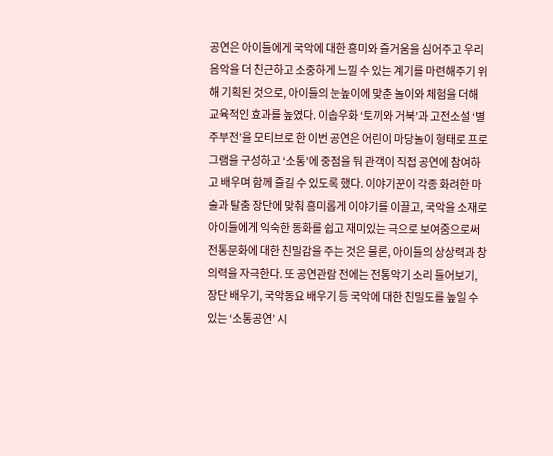공연은 아이들에게 국악에 대한 흥미와 즐거움을 심어주고 우리 음악을 더 친근하고 소중하게 느낄 수 있는 계기를 마련해주기 위해 기획된 것으로, 아이들의 눈높이에 맞춘 놀이와 체험을 더해 교육적인 효과를 높였다. 이솝우화 ‘토끼와 거북’과 고전소설 ‘별주부전’을 모티브로 한 이번 공연은 어린이 마당놀이 형태로 프로그램을 구성하고 ‘소통’에 중점을 둬 관객이 직접 공연에 참여하고 배우며 함께 즐길 수 있도록 했다. 이야기꾼이 각종 화려한 마술과 탈춤 장단에 맞춰 흥미롭게 이야기를 이끌고, 국악을 소재로 아이들에게 익숙한 동화를 쉽고 재미있는 극으로 보여줌으로써 전통문화에 대한 친밀감을 주는 것은 물론, 아이들의 상상력과 창의력을 자극한다. 또 공연관람 전에는 전통악기 소리 들어보기, 장단 배우기, 국악동요 배우기 등 국악에 대한 친밀도를 높일 수 있는 ‘소통공연’ 시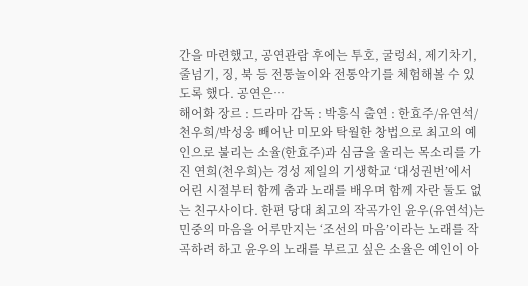간을 마련했고, 공연관람 후에는 투호, 굴렁쇠, 제기차기, 줄넘기, 징, 북 등 전통놀이와 전통악기를 체험해볼 수 있도록 했다. 공연은…
해어화 장르 : 드라마 감독 : 박흥식 출연 : 한효주/유연석/천우희/박성웅 빼어난 미모와 탁월한 창법으로 최고의 예인으로 불리는 소율(한효주)과 심금을 울리는 목소리를 가진 연희(천우희)는 경성 제일의 기생학교 ‘대성권번’에서 어린 시절부터 함께 춤과 노래를 배우며 함께 자란 둘도 없는 친구사이다. 한편 당대 최고의 작곡가인 윤우(유연석)는 민중의 마음을 어루만지는 ‘조선의 마음’이라는 노래를 작곡하려 하고 윤우의 노래를 부르고 싶은 소율은 예인이 아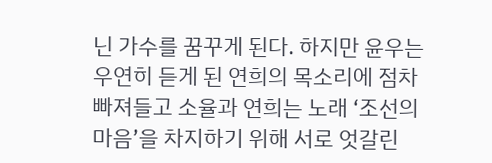닌 가수를 꿈꾸게 된다. 하지만 윤우는 우연히 듣게 된 연희의 목소리에 점차 빠져들고 소율과 연희는 노래 ‘조선의 마음’을 차지하기 위해 서로 엇갈린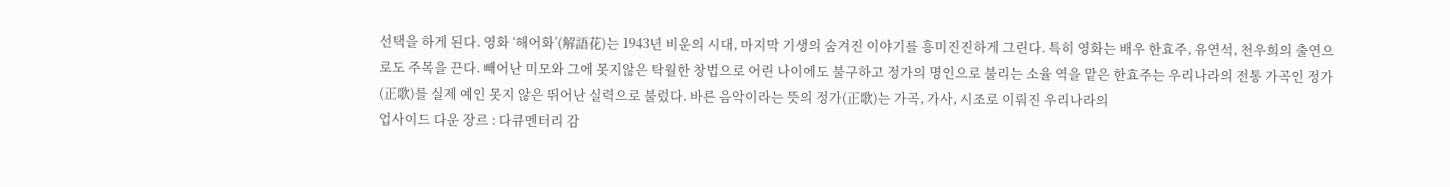선택을 하게 된다. 영화 ‘해어화’(解語花)는 1943년 비운의 시대, 마지막 기생의 숨겨진 이야기를 흥미진진하게 그린다. 특히 영화는 배우 한효주, 유연석, 천우희의 출연으로도 주목을 끈다. 빼어난 미모와 그에 못지않은 탁월한 창법으로 어린 나이에도 불구하고 정가의 명인으로 불리는 소율 역을 맡은 한효주는 우리나라의 전통 가곡인 정가(正歌)를 실제 예인 못지 않은 뛰어난 실력으로 불렀다. 바른 음악이라는 뜻의 정가(正歌)는 가곡, 가사, 시조로 이뤄진 우리나라의
업사이드 다운 장르 : 다큐멘터리 감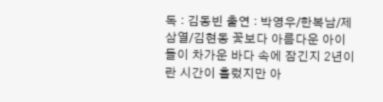독 : 김동빈 출연 : 박영우/한복남/제삼열/김현동 꽃보다 아름다운 아이들이 차가운 바다 속에 잠긴지 2년이란 시간이 흘렀지만 아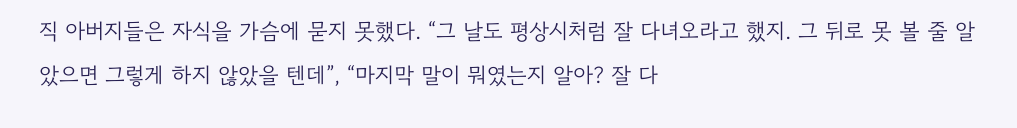직 아버지들은 자식을 가슴에 묻지 못했다. “그 날도 평상시처럼 잘 다녀오라고 했지. 그 뒤로 못 볼 줄 알았으면 그렇게 하지 않았을 텐데”, “마지막 말이 뭐였는지 알아? 잘 다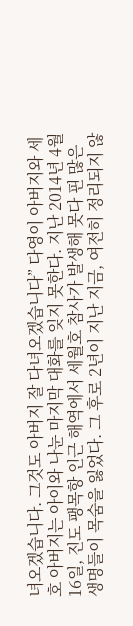녀오겠습니다. 그것도 아버지 잘 다녀오겠습니다” 다영이 아버지와 세호 아버지는 아이와 나눈 마지막 대화를 잊지 못한다. 지난 2014년 4월 16일, 진도 팽목항 인근 해역에서 세월호 참사가 발생해 못다 핀 많은 생명들이 목숨을 잃었다. 그 후로 2년이 지난 지금, 여전히 정리되지 않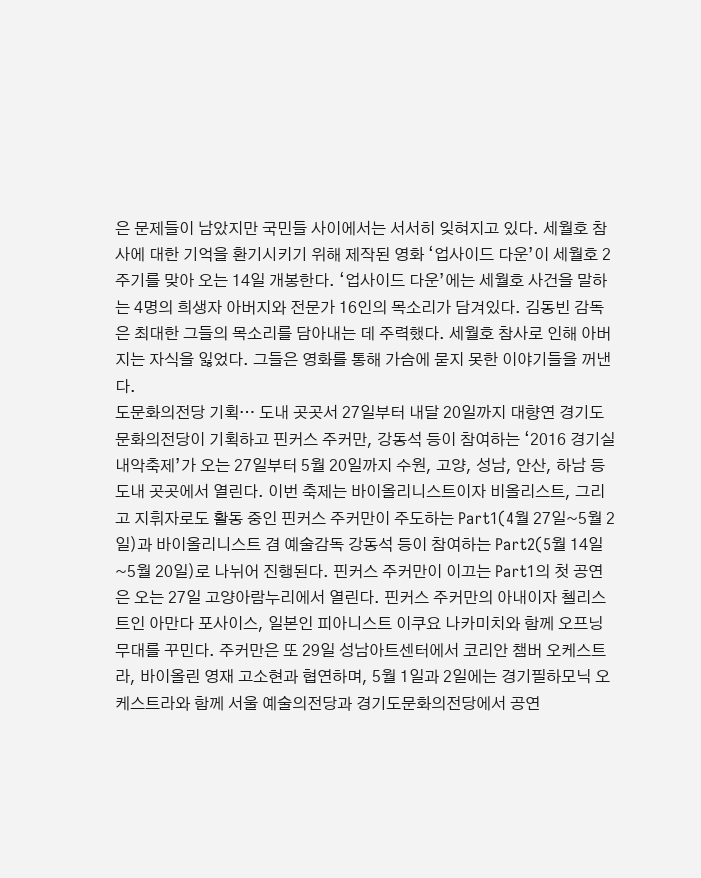은 문제들이 남았지만 국민들 사이에서는 서서히 잊혀지고 있다. 세월호 참사에 대한 기억을 환기시키기 위해 제작된 영화 ‘업사이드 다운’이 세월호 2주기를 맞아 오는 14일 개봉한다. ‘업사이드 다운’에는 세월호 사건을 말하는 4명의 희생자 아버지와 전문가 16인의 목소리가 담겨있다. 김동빈 감독은 최대한 그들의 목소리를 담아내는 데 주력했다. 세월호 참사로 인해 아버지는 자식을 잃었다. 그들은 영화를 통해 가슴에 묻지 못한 이야기들을 꺼낸다.
도문화의전당 기획… 도내 곳곳서 27일부터 내달 20일까지 대향연 경기도문화의전당이 기획하고 핀커스 주커만, 강동석 등이 참여하는 ‘2016 경기실내악축제’가 오는 27일부터 5월 20일까지 수원, 고양, 성남, 안산, 하남 등 도내 곳곳에서 열린다. 이번 축제는 바이올리니스트이자 비올리스트, 그리고 지휘자로도 활동 중인 핀커스 주커만이 주도하는 Part1(4월 27일~5월 2일)과 바이올리니스트 겸 예술감독 강동석 등이 참여하는 Part2(5월 14일~5월 20일)로 나뉘어 진행된다. 핀커스 주커만이 이끄는 Part1의 첫 공연은 오는 27일 고양아람누리에서 열린다. 핀커스 주커만의 아내이자 첼리스트인 아만다 포사이스, 일본인 피아니스트 이쿠요 나카미치와 함께 오프닝 무대를 꾸민다. 주커만은 또 29일 성남아트센터에서 코리안 챔버 오케스트라, 바이올린 영재 고소현과 협연하며, 5월 1일과 2일에는 경기필하모닉 오케스트라와 함께 서울 예술의전당과 경기도문화의전당에서 공연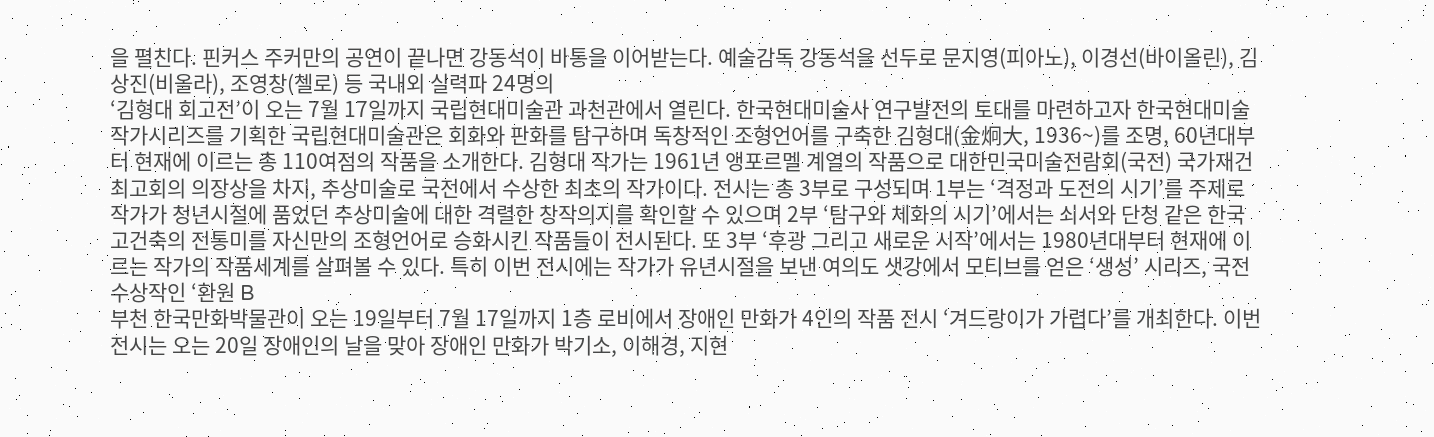을 펼친다. 핀커스 주커만의 공연이 끝나면 강동석이 바통을 이어받는다. 예술감독 강동석을 선두로 문지영(피아노), 이경선(바이올린), 김상진(비올라), 조영창(첼로) 등 국내외 실력파 24명의
‘김형대 회고전’이 오는 7월 17일까지 국립현대미술관 과천관에서 열린다. 한국현대미술사 연구발전의 토대를 마련하고자 한국현대미술작가시리즈를 기획한 국립현대미술관은 회화와 판화를 탐구하며 독창적인 조형언어를 구축한 김형대(金炯大, 1936~)를 조명, 60년대부터 현재에 이르는 총 110여점의 작품을 소개한다. 김형대 작가는 1961년 앵포르멜 계열의 작품으로 대한민국미술전람회(국전) 국가재건최고회의 의장상을 차지, 추상미술로 국전에서 수상한 최초의 작가이다. 전시는 총 3부로 구성되며 1부는 ‘격정과 도전의 시기’를 주제로 작가가 청년시절에 품었던 추상미술에 대한 격렬한 창작의지를 확인할 수 있으며 2부 ‘탐구와 체화의 시기’에서는 쇠서와 단청 같은 한국 고건축의 전통미를 자신만의 조형언어로 승화시킨 작품들이 전시된다. 또 3부 ‘후광 그리고 새로운 시작’에서는 1980년대부터 현재에 이르는 작가의 작품세계를 살펴볼 수 있다. 특히 이번 전시에는 작가가 유년시절을 보낸 여의도 샛강에서 모티브를 얻은 ‘생성’ 시리즈, 국전 수상작인 ‘환원 B
부천 한국만화박물관이 오는 19일부터 7월 17일까지 1층 로비에서 장애인 만화가 4인의 작품 전시 ‘겨드랑이가 가렵다’를 개최한다. 이번 전시는 오는 20일 장애인의 날을 맞아 장애인 만화가 박기소, 이해경, 지현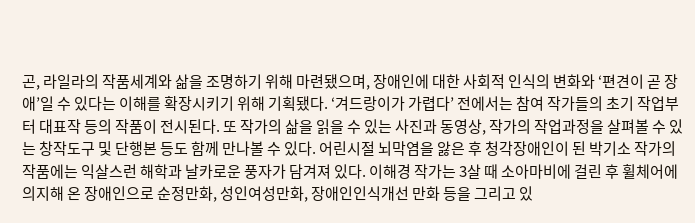곤, 라일라의 작품세계와 삶을 조명하기 위해 마련됐으며, 장애인에 대한 사회적 인식의 변화와 ‘편견이 곧 장애’일 수 있다는 이해를 확장시키기 위해 기획됐다. ‘겨드랑이가 가렵다’ 전에서는 참여 작가들의 초기 작업부터 대표작 등의 작품이 전시된다. 또 작가의 삶을 읽을 수 있는 사진과 동영상, 작가의 작업과정을 살펴볼 수 있는 창작도구 및 단행본 등도 함께 만나볼 수 있다. 어린시절 뇌막염을 앓은 후 청각장애인이 된 박기소 작가의 작품에는 익살스런 해학과 날카로운 풍자가 담겨져 있다. 이해경 작가는 3살 때 소아마비에 걸린 후 휠체어에 의지해 온 장애인으로 순정만화, 성인여성만화, 장애인인식개선 만화 등을 그리고 있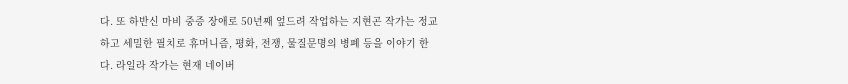다. 또 하반신 마비 중증 장애로 50년째 엎드려 작업하는 지현곤 작가는 정교하고 세밀한 필치로 휴머니즘, 평화, 전쟁, 물질문명의 병폐 등을 이야기 한다. 라일라 작가는 현재 네이버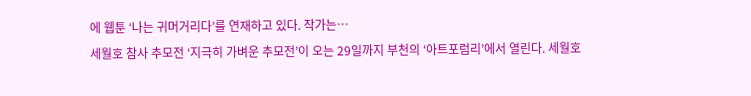에 웹툰 ‘나는 귀머거리다’를 연재하고 있다. 작가는…
세월호 참사 추모전 ‘지극히 가벼운 추모전’이 오는 29일까지 부천의 ‘아트포럼리’에서 열린다. 세월호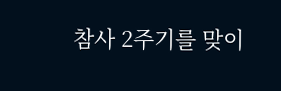참사 2주기를 맞이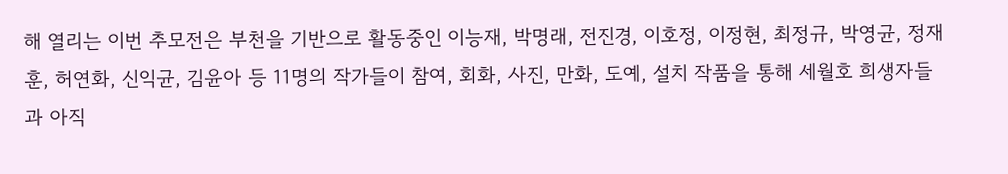해 열리는 이번 추모전은 부천을 기반으로 활동중인 이능재, 박명래, 전진경, 이호정, 이정현, 최정규, 박영균, 정재훈, 허연화, 신익균, 김윤아 등 11명의 작가들이 참여, 회화, 사진, 만화, 도예, 설치 작품을 통해 세월호 희생자들과 아직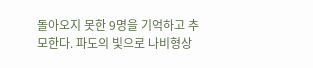돌아오지 못한 9명을 기억하고 추모한다. 파도의 빛으로 나비형상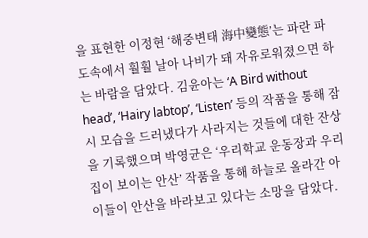을 표현한 이정현 ‘해중변태 海中變態’는 파란 파도속에서 훨훨 날아 나비가 돼 자유로워졌으면 하는 바람을 담았다. 김윤아는 ‘A Bird without head’, ‘Hairy labtop’, ‘Listen’ 등의 작품을 통해 잠시 모습을 드러냈다가 사라지는 것들에 대한 잔상을 기록했으며 박영균은 ‘우리학교 운동장과 우리집이 보이는 안산’ 작품을 통해 하늘로 올라간 아이들이 안산을 바라보고 있다는 소망을 담았다.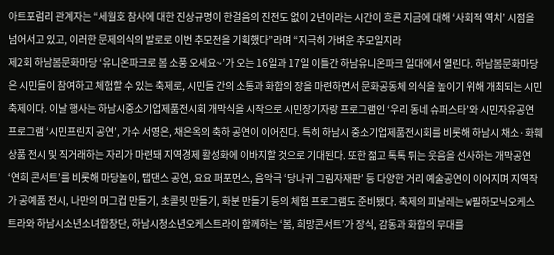아트포럼리 관계자는 “세월호 참사에 대한 진상규명이 한걸음의 진전도 없이 2년이라는 시간이 흐른 지금에 대해 ‘사회적 역치’ 시점을 넘어서고 있고, 이러한 문제의식의 발로로 이번 추모전을 기획했다”라며 “지극히 가벼운 추모일지라
제2회 하남봄문화마당 ‘유니온파크로 봄 소풍 오세요~’가 오는 16일과 17일 이틀간 하남유니온파크 일대에서 열린다. 하남봄문화마당은 시민들이 참여하고 체험할 수 있는 축제로, 시민들 간의 소통과 화합의 장을 마련하면서 문화공동체 의식을 높이기 위해 개최되는 시민축제이다. 이날 행사는 하남시중소기업제품전시회 개막식을 시작으로 시민장기자랑 프로그램인 ‘우리 동네 슈퍼스타’와 시민자유공연 프로그램 ‘시민프린지 공연’, 가수 서영은, 채은옥의 축하 공연이 이어진다. 특히 하남시 중소기업제품전시회를 비롯해 하남시 채소·화훼 상품 전시 및 직거래하는 자리가 마련돼 지역경제 활성화에 이바지할 것으로 기대된다. 또한 젊고 톡톡 튀는 웃음을 선사하는 개막공연 ‘연희 콘서트’를 비롯해 마당놀이, 탭댄스 공연, 요요 퍼포먼스, 음악극 ‘당나귀 그림자재판’ 등 다양한 거리 예술공연이 이어지며 지역작가 공예품 전시, 나만의 머그컵 만들기, 초콜릿 만들기, 화분 만들기 등의 체험 프로그램도 준비됐다. 축제의 피날레는 W필하모닉오케스트라와 하남시소년소녀합창단, 하남시청소년오케스트라이 함께하는 ‘봄, 희망콘서트’가 장식, 감동과 화합의 무대를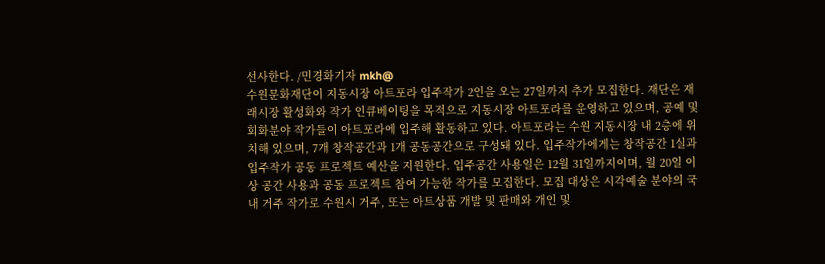선사한다. /민경화기자 mkh@
수원문화재단이 지동시장 아트포라 입주작가 2인을 오는 27일까지 추가 모집한다. 재단은 재래시장 활성화와 작가 인큐베이팅을 목적으로 지동시장 아트포라를 운영하고 있으며, 공예 및 회화분야 작가들이 아트포라에 입주해 활동하고 있다. 아트포라는 수원 지동시장 내 2층에 위치해 있으며, 7개 창작공간과 1개 공동공간으로 구성돼 있다. 입주작가에게는 창작공간 1실과 입주작가 공동 프로젝트 예산을 지원한다. 입주공간 사용일은 12월 31일까지이며, 월 20일 이상 공간 사용과 공동 프로젝트 참여 가능한 작가를 모집한다. 모집 대상은 시각예술 분야의 국내 거주 작가로 수원시 거주, 또는 아트상품 개발 및 판매와 개인 및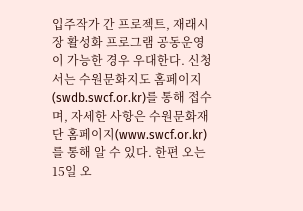입주작가 간 프로젝트, 재래시장 활성화 프로그램 공동운영이 가능한 경우 우대한다. 신청서는 수원문화지도 홈페이지(swdb.swcf.or.kr)를 통해 접수며, 자세한 사항은 수원문화재단 홈페이지(www.swcf.or.kr)를 통해 알 수 있다. 한편 오는 15일 오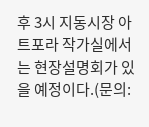후 3시 지동시장 아트포라 작가실에서는 현장설명회가 있을 예정이다.(문의: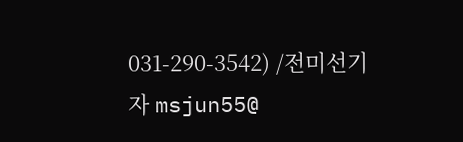031-290-3542) /전미선기자 msjun55@